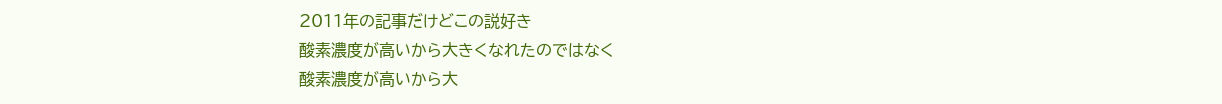2011年の記事だけどこの説好き
酸素濃度が高いから大きくなれたのではなく
酸素濃度が高いから大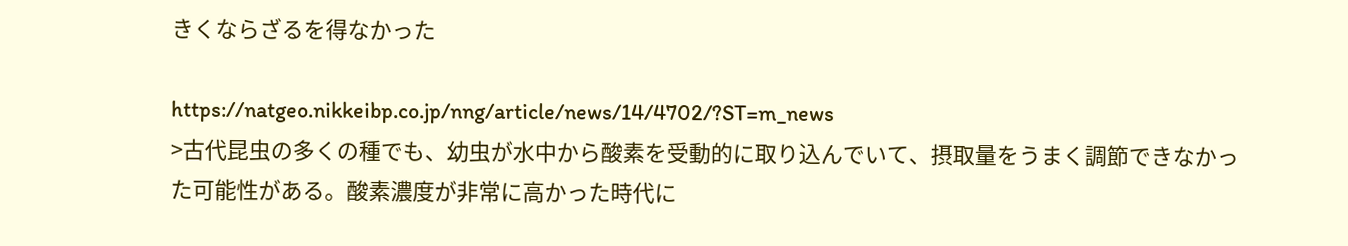きくならざるを得なかった

https://natgeo.nikkeibp.co.jp/nng/article/news/14/4702/?ST=m_news
>古代昆虫の多くの種でも、幼虫が水中から酸素を受動的に取り込んでいて、摂取量をうまく調節できなかった可能性がある。酸素濃度が非常に高かった時代に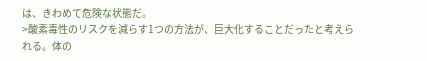は、きわめて危険な状態だ。
>酸素毒性のリスクを減らす1つの方法が、巨大化することだったと考えられる。体の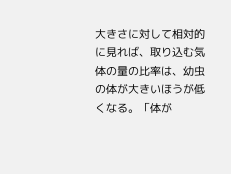大きさに対して相対的に見れば、取り込む気体の量の比率は、幼虫の体が大きいほうが低くなる。「体が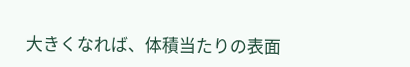大きくなれば、体積当たりの表面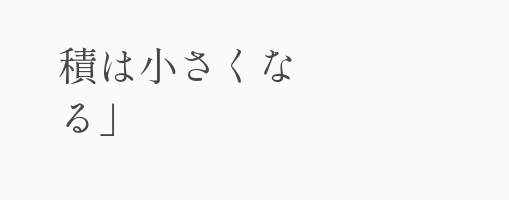積は小さくなる」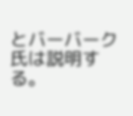とバーバーク氏は説明する。